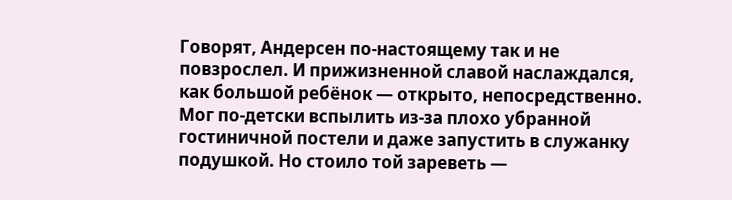Говорят, Андерсен по-настоящему так и не повзрослел. И прижизненной славой наслаждался, как большой ребёнок — открыто, непосредственно. Мог по-детски вспылить из-за плохо убранной гостиничной постели и даже запустить в служанку подушкой. Но стоило той зареветь —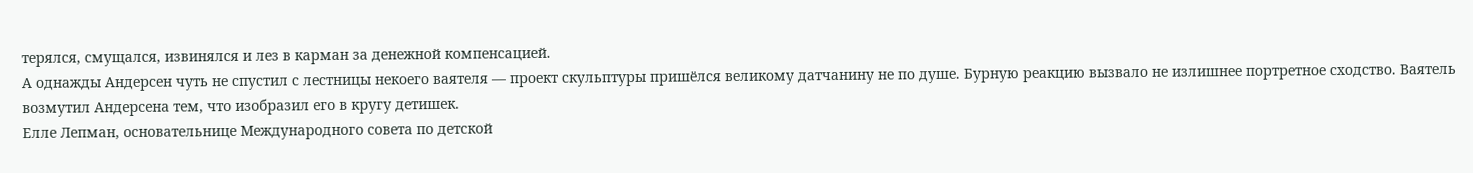терялся, смущался, извинялся и лез в карман за денежной компенсацией.
А однажды Андерсен чуть не спустил с лестницы некоего ваятеля — проект скульптуры пришёлся великому датчанину не по душе. Бурную реакцию вызвало не излишнее портретное сходство. Ваятель возмутил Андерсена тем, что изобразил его в кругу детишек.
Елле Лепман, основательнице Международного совета по детской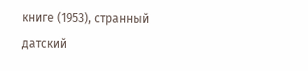книге (1953), странный датский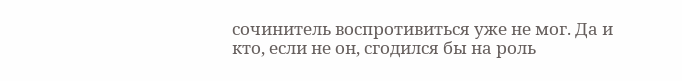сочинитель воспротивиться уже не мог. Да и кто, если не он, сгодился бы на роль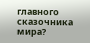главного сказочника мира?